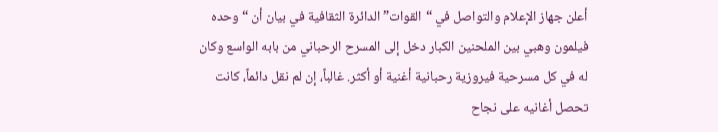أعلن جهاز الإعلام والتواصل في “القوات” الدائرة الثقافية في بيان أن “وحده فيلمون وهبي بين الملحنين الكبار دخل إلى المسرح الرحباني من بابه الواسع وكان له في كل مسرحية فيروزية رحبانية أغنية أو أكثر. غالباً، إن لم نقل دائماً، كانت تحصل أغانيه على نجاح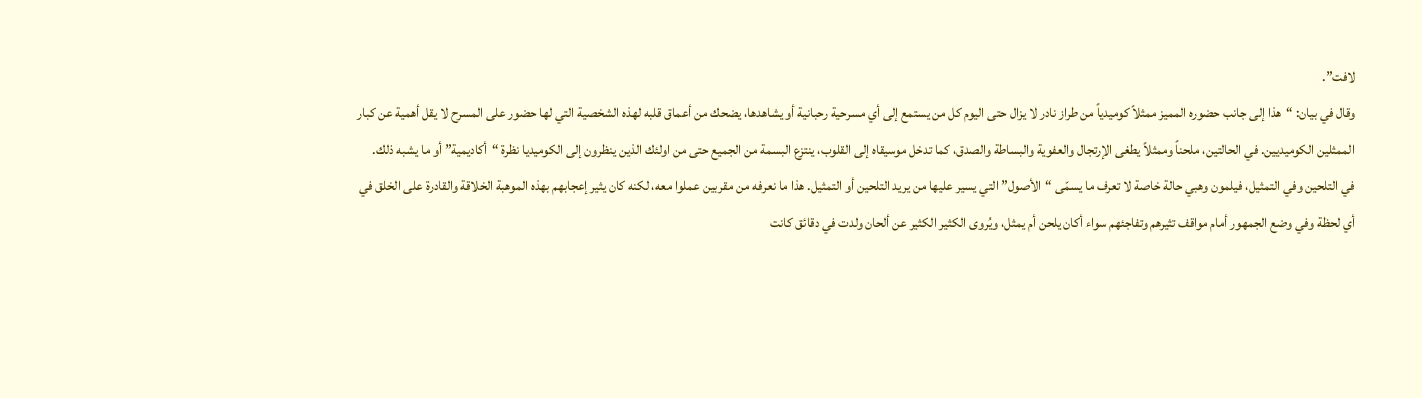لافت”.
وقال في بيان: “هذا إلى جانب حضوره المميز ممثلاً كوميدياً من طراز نادر لا يزال حتى اليوم كل من يستمع إلى أي مسرحية رحبانية أو يشاهدها، يضحك من أعماق قلبه لهذه الشخصية التي لها حضور على المسرح لا يقل أهمية عن كبار الممثلين الكوميديين. في الحالتين، ملحناً وممثلاً يطغى الإرتجال والعفوية والبساطة والصدق، كما تدخل موسيقاه إلى القلوب، ينتزع البسمة من الجميع حتى من اولئك الذين ينظرون إلى الكوميديا نظرة “أكاديمية” أو ما يشبه ذلك.
في التلحين وفي التمثيل، فيلمون وهبي حالة خاصة لا تعرف ما يسمّى “الأصول” التي يسير عليها من يريد التلحين أو التمثيل. هذا ما نعرفه من مقربين عملوا معه، لكنه كان يثير إعجابهم بهذه الموهبة الخلاقة والقادرة على الخلق في أي لحظة وفي وضع الجمهور أمام مواقف تثيرهم وتفاجئهم سواء أكان يلحن أم يمثل، ويُروى الكثير الكثير عن ألحان ولدت في دقائق كانت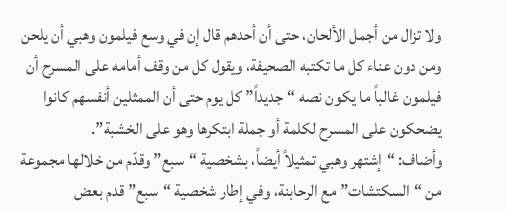ولا تزال من أجمل الألحان، حتى أن أحدهم قال إن في وسع فيلمون وهبي أن يلحن ومن دون عناء كل ما تكتبه الصحيفة، ويقول كل من وقف أمامه على المسرح أن فيلمون غالباً ما يكون نصه “جديداً” كل يوم حتى أن الممثلين أنفسهم كانوا يضحكون على المسرح لكلمة أو جملة ابتكرها وهو على الخشبة”.
وأضاف: “إشتهر وهبي تمثيلاً أيضاً، بشخصية “سبع” وقدّم من خلالها مجموعة من “السكتشات” مع الرحابنة، وفي إطار شخصية “سبع” قدم بعض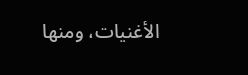الأغنيات، ومنها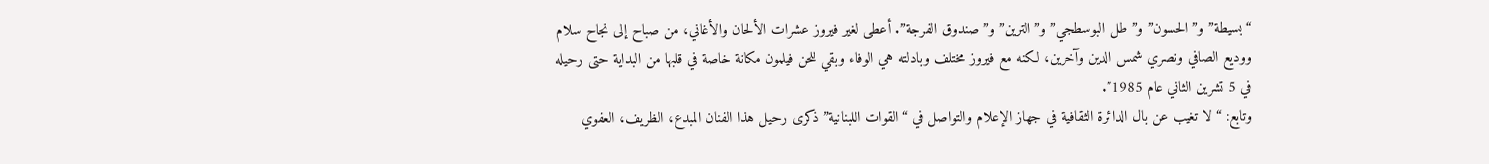“بسيطة” و”الحسون” و”طل البوسطجي” و”الترين” و”صندوق الفرجة”. أعطى لغير فيروز عشرات الألحان والأغاني، من صباح إلى نجاح سلام ووديع الصافي ونصري شمس الدين وآخرين، لكنه مع فيروز مختلف وبادلته هي الوفاء وبقي للحن فيلمون مكانة خاصة في قلبها من البداية حتى رحيله في 5 تشرين الثاني عام 1985″.
وتابع: “لا تغيب عن بال الدائرة الثقافية في جهاز الإعلام والتواصل في “القوات اللبنانية” ذكرى رحيل هذا الفنان المبدع، الظريف، العفوي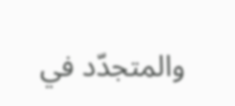والمتجدّد في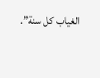الغياب كل سنة”.